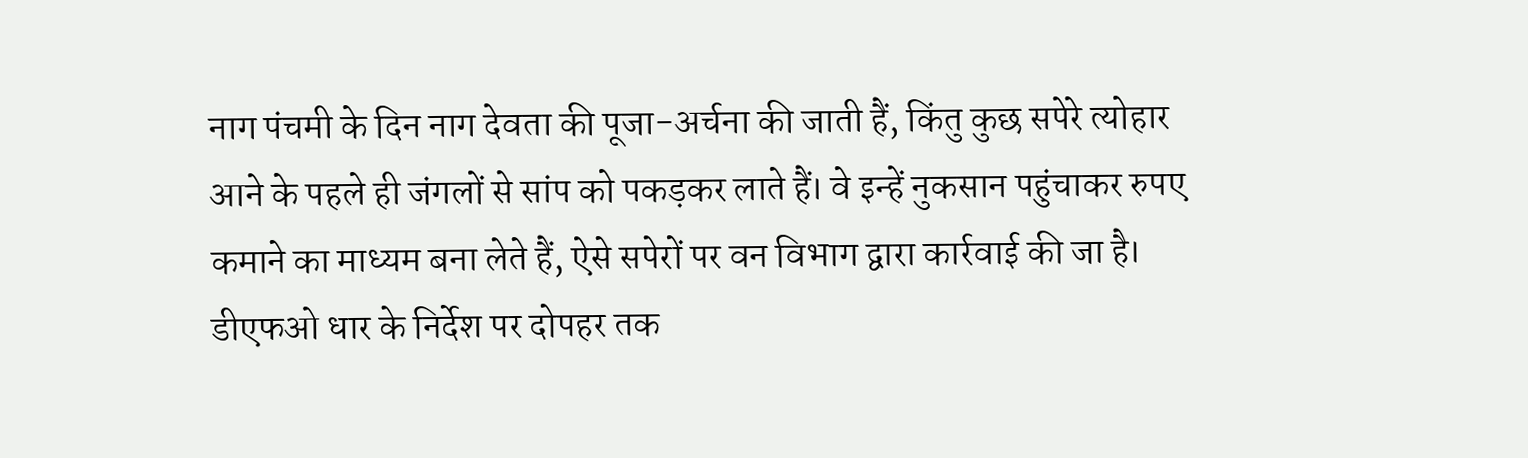नाग पंचमी के दिन नाग देवता की पूजा-अर्चना की जाती हैं, किंतु कुछ सपेरे त्योहार आने के पहले ही जंगलों से सांप को पकड़कर लाते हैं। वे इन्हें नुकसान पहुंचाकर रुपए कमाने का माध्यम बना लेते हैं, ऐसे सपेरों पर वन विभाग द्वारा कार्रवाई की जा है। डीएफओ धार के निर्देश पर दोपहर तक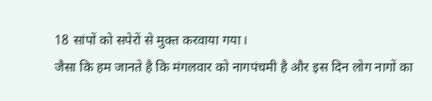18 सांपों को सपेरों से मुक्त करवाया गया।
जैसा कि हम जानते है कि मंगलवार को नागपंचमी है और इस दिन लोग नागों का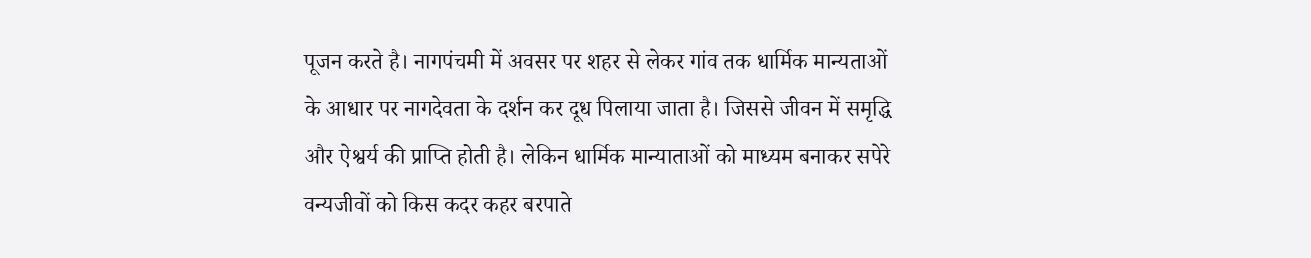पूजन करते है। नागपंचमी में अवसर पर शहर से लेकर गांव तक धार्मिक मान्यताओं के आधार पर नागदेवता के दर्शन कर दूध पिलाया जाता है। जिससे जीवन में समृद्धि और ऐश्वर्य की प्राप्ति होती है। लेकिन धार्मिक मान्याताओं को माध्यम बनाकर सपेरे वन्यजीवों को किस कदर कहर बरपाते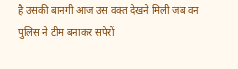है उसकी बानगी आज उस वक्त देखने मिली जब वन पुलिस ने टीम बनाकर सपेरों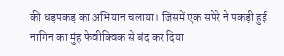की धड़पकड़ का अभियान चलाया। जिसमें एक सपेरे ने पकड़ी हुई नागिन का मुंह फेवीक्विक से बंद कर दिया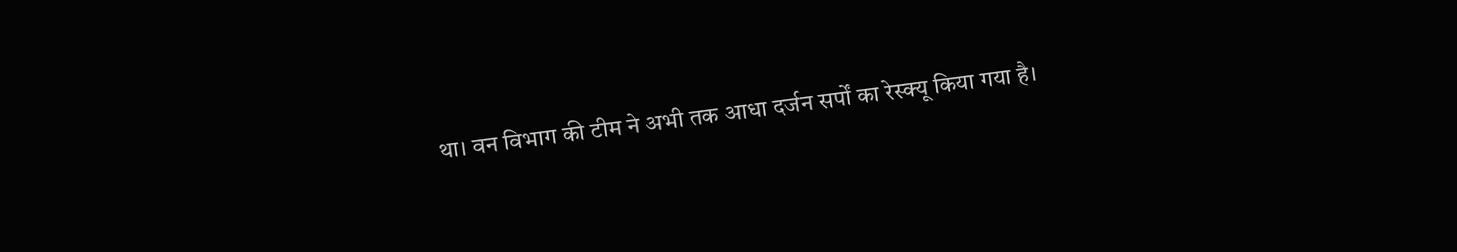था। वन विभाग की टीम ने अभी तक आधा दर्जन सर्पों का रेस्क्यू किया गया है।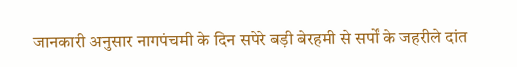जानकारी अनुसार नागपंचमी के दिन सपेरे बड़ी बेरहमी से सर्पों के जहरीले दांत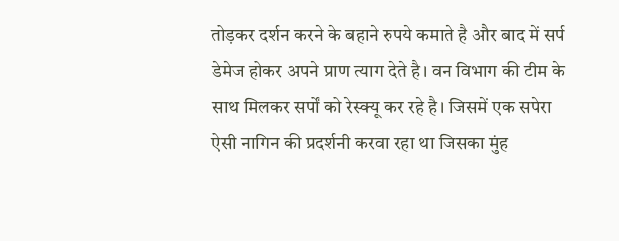तोड़कर दर्शन करने के बहाने रुपये कमाते है और बाद में सर्प डेमेज होकर अपने प्राण त्याग देते है। वन विभाग की टीम के साथ मिलकर सर्पों को रेस्क्यू कर रहे है। जिसमें एक सपेरा ऐसी नागिन की प्रदर्शनी करवा रहा था जिसका मुंह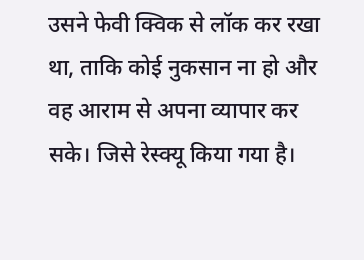उसने फेवी क्विक से लॉक कर रखा था, ताकि कोई नुकसान ना हो और वह आराम से अपना व्यापार कर सके। जिसे रेस्क्यू किया गया है।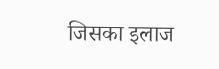जिसका इलाज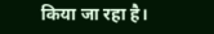किया जा रहा है।